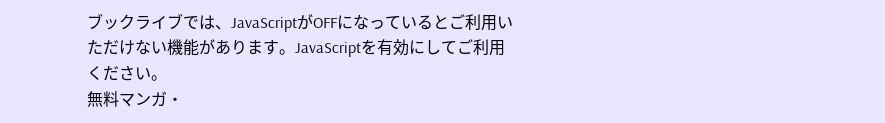ブックライブでは、JavaScriptがOFFになっているとご利用いただけない機能があります。JavaScriptを有効にしてご利用ください。
無料マンガ・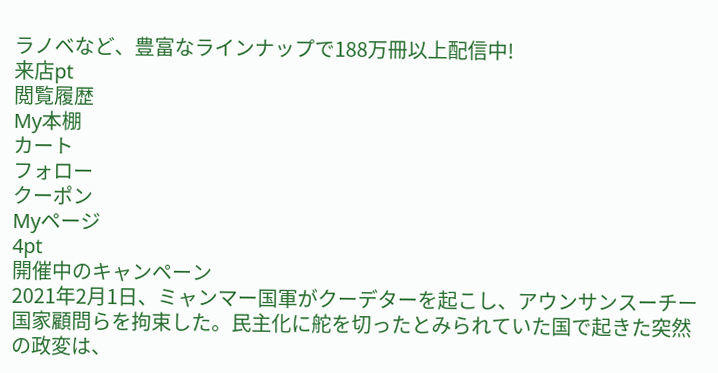ラノベなど、豊富なラインナップで188万冊以上配信中!
来店pt
閲覧履歴
My本棚
カート
フォロー
クーポン
Myページ
4pt
開催中のキャンペーン
2021年2月1日、ミャンマー国軍がクーデターを起こし、アウンサンスーチー国家顧問らを拘束した。民主化に舵を切ったとみられていた国で起きた突然の政変は、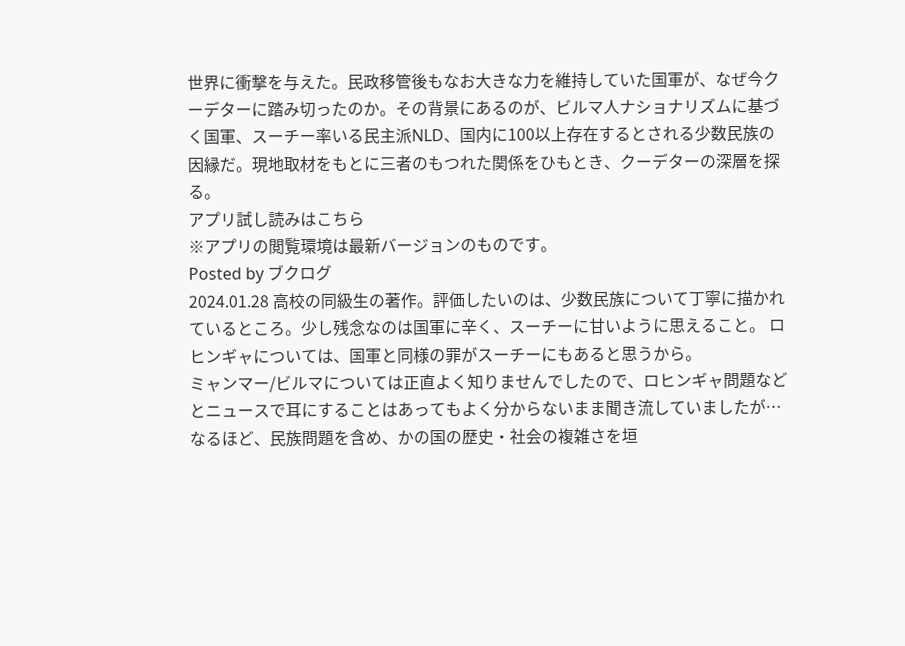世界に衝撃を与えた。民政移管後もなお大きな力を維持していた国軍が、なぜ今クーデターに踏み切ったのか。その背景にあるのが、ビルマ人ナショナリズムに基づく国軍、スーチー率いる民主派NLD、国内に100以上存在するとされる少数民族の因縁だ。現地取材をもとに三者のもつれた関係をひもとき、クーデターの深層を探る。
アプリ試し読みはこちら
※アプリの閲覧環境は最新バージョンのものです。
Posted by ブクログ
2024.01.28 高校の同級生の著作。評価したいのは、少数民族について丁寧に描かれているところ。少し残念なのは国軍に辛く、スーチーに甘いように思えること。 ロヒンギャについては、国軍と同様の罪がスーチーにもあると思うから。
ミャンマー/ビルマについては正直よく知りませんでしたので、ロヒンギャ問題などとニュースで耳にすることはあってもよく分からないまま聞き流していましたが…なるほど、民族問題を含め、かの国の歴史・社会の複雑さを垣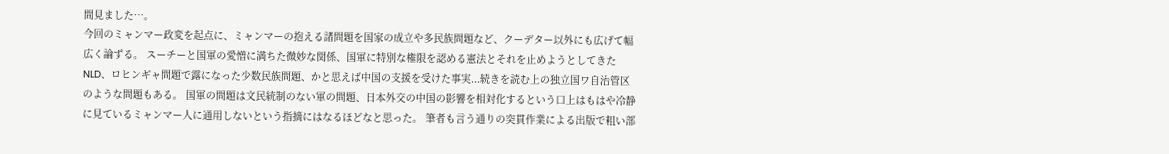間見ました…。
今回のミャンマー政変を起点に、ミャンマーの抱える諸問題を国家の成立や多民族問題など、クーデター以外にも広げて幅広く論ずる。 スーチーと国軍の愛憎に満ちた微妙な関係、国軍に特別な権限を認める憲法とそれを止めようとしてきたNLD、ロヒンギャ問題で露になった少数民族問題、かと思えば中国の支援を受けた事実...続きを読む上の独立国ワ自治管区のような問題もある。 国軍の問題は文民統制のない軍の問題、日本外交の中国の影響を相対化するという口上はもはや冷静に見ているミャンマー人に通用しないという指摘にはなるほどなと思った。 筆者も言う通りの突貫作業による出版で粗い部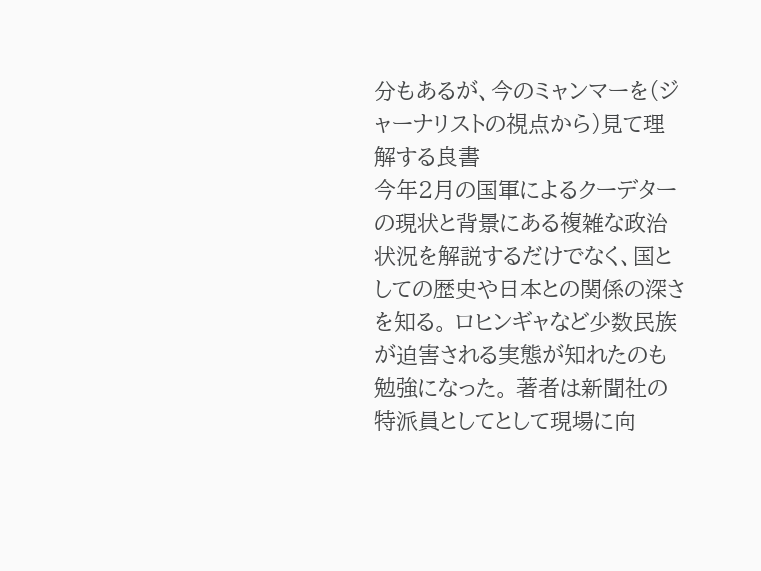分もあるが、今のミャンマーを(ジャーナリストの視点から)見て理解する良書
今年2月の国軍によるクーデターの現状と背景にある複雑な政治状況を解説するだけでなく、国としての歴史や日本との関係の深さを知る。 ロヒンギャなど少数民族が迫害される実態が知れたのも勉強になった。 著者は新聞社の特派員としてとして現場に向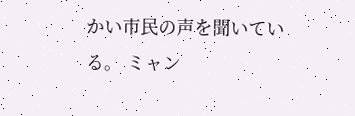かい市民の声を聞いている。 ミャン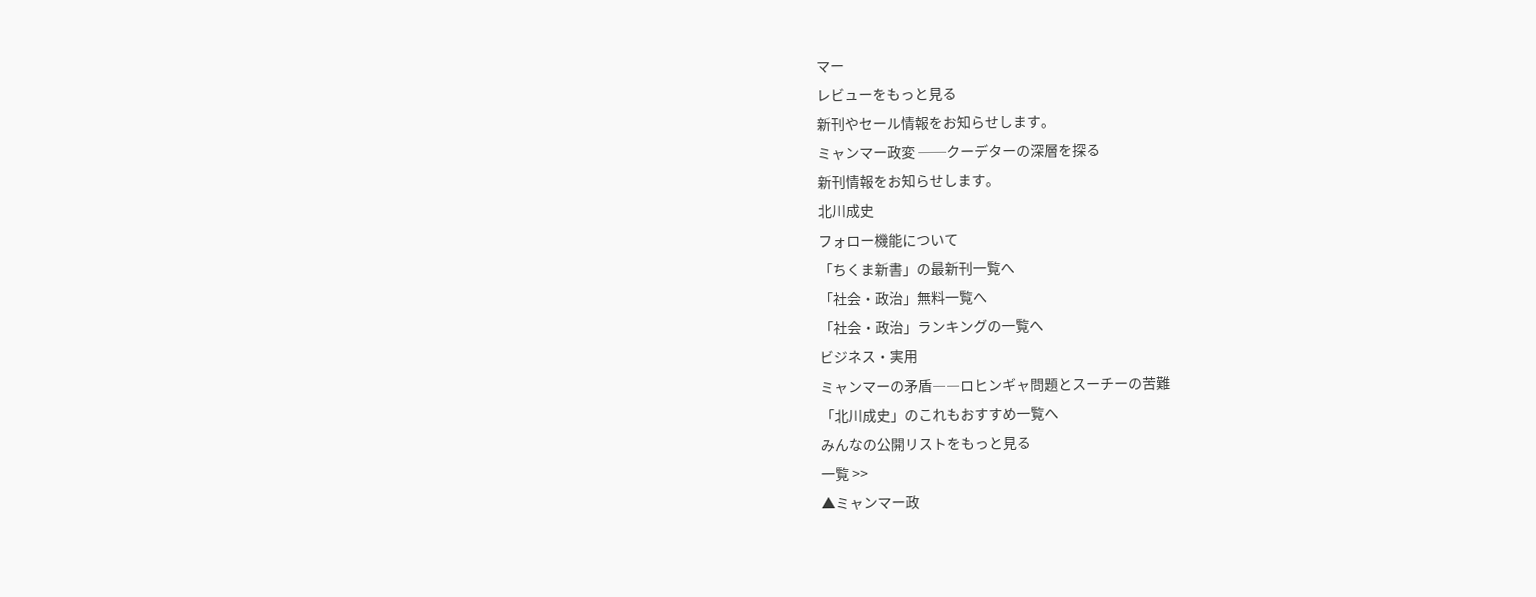マー
レビューをもっと見る
新刊やセール情報をお知らせします。
ミャンマー政変 ──クーデターの深層を探る
新刊情報をお知らせします。
北川成史
フォロー機能について
「ちくま新書」の最新刊一覧へ
「社会・政治」無料一覧へ
「社会・政治」ランキングの一覧へ
ビジネス・実用
ミャンマーの矛盾――ロヒンギャ問題とスーチーの苦難
「北川成史」のこれもおすすめ一覧へ
みんなの公開リストをもっと見る
一覧 >>
▲ミャンマー政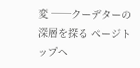変 ──クーデターの深層を探る ページトップヘ